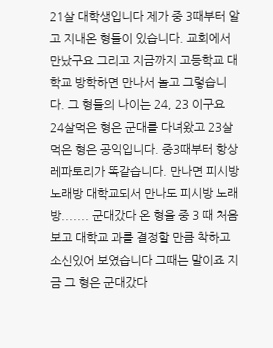21살 대학생입니다 제가 중 3때부터 알고 지내온 형들이 있습니다. 교회에서 만났구요 그리고 지금까지 고등학교 대학교 방학하면 만나서 놀고 그렇습니다. 그 형들의 나이는 24, 23 이구요 24살먹은 형은 군대를 다녀왔고 23살 먹은 형은 공익입니다. 중3때부터 항상 레파토리가 똑같습니다. 만나면 피시방 노래방 대학교되서 만나도 피시방 노래방....... 군대갔다 온 형을 중 3 때 처음 보고 대학교 과를 결정할 만큼 착하고 소신있어 보였습니다 그때는 말이죠 지금 그 형은 군대갔다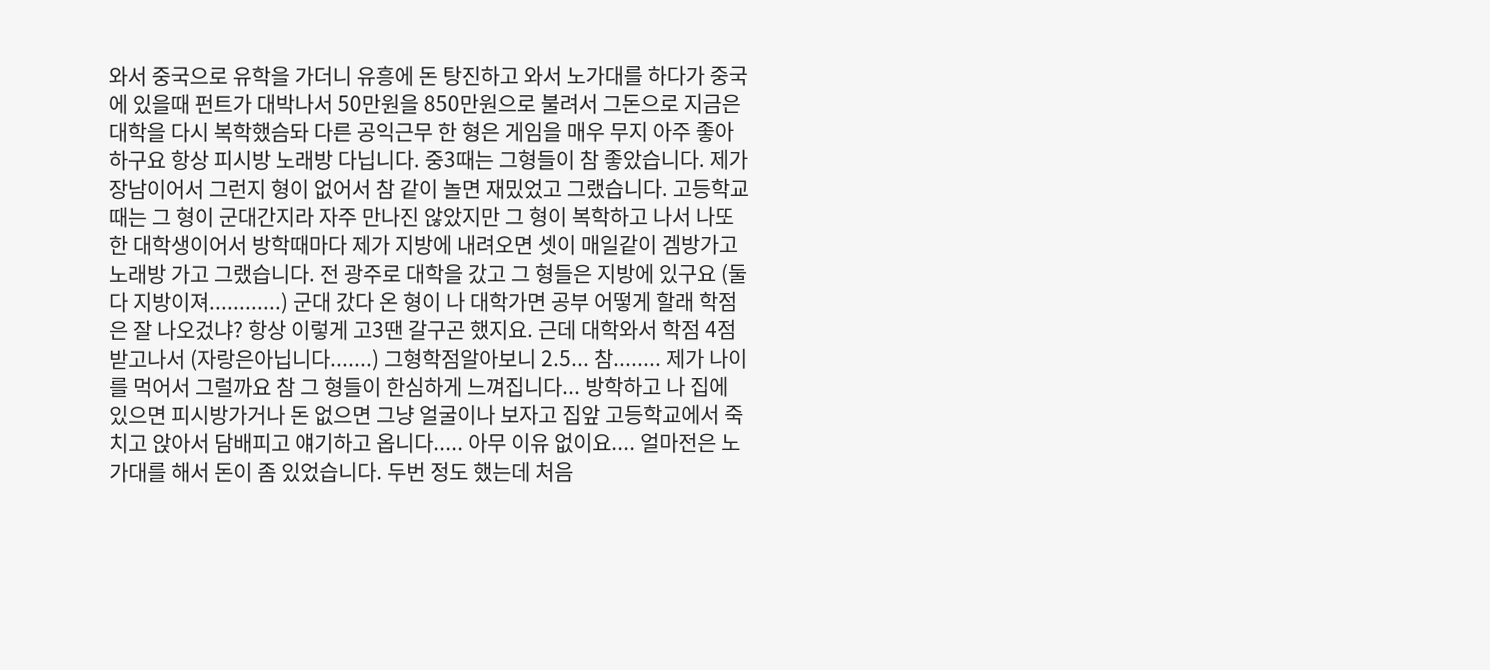와서 중국으로 유학을 가더니 유흥에 돈 탕진하고 와서 노가대를 하다가 중국에 있을때 펀트가 대박나서 50만원을 850만원으로 불려서 그돈으로 지금은 대학을 다시 복학했슴돠 다른 공익근무 한 형은 게임을 매우 무지 아주 좋아하구요 항상 피시방 노래방 다닙니다. 중3때는 그형들이 참 좋았습니다. 제가 장남이어서 그런지 형이 없어서 참 같이 놀면 재밌었고 그랬습니다. 고등학교때는 그 형이 군대간지라 자주 만나진 않았지만 그 형이 복학하고 나서 나또한 대학생이어서 방학때마다 제가 지방에 내려오면 셋이 매일같이 겜방가고 노래방 가고 그랬습니다. 전 광주로 대학을 갔고 그 형들은 지방에 있구요 (둘다 지방이져............) 군대 갔다 온 형이 나 대학가면 공부 어떻게 할래 학점은 잘 나오겄냐? 항상 이렇게 고3땐 갈구곤 했지요. 근데 대학와서 학점 4점 받고나서 (자랑은아닙니다.......) 그형학점알아보니 2.5... 참........ 제가 나이를 먹어서 그럴까요 참 그 형들이 한심하게 느껴집니다... 방학하고 나 집에 있으면 피시방가거나 돈 없으면 그냥 얼굴이나 보자고 집앞 고등학교에서 죽치고 앉아서 담배피고 얘기하고 옵니다..... 아무 이유 없이요.... 얼마전은 노가대를 해서 돈이 좀 있었습니다. 두번 정도 했는데 처음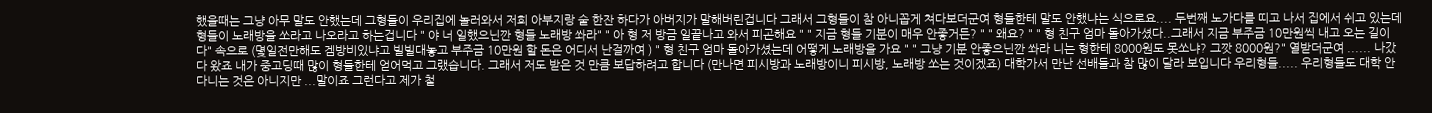했을때는 그냥 아무 말도 안했는데 그형들이 우리집에 놀러와서 저희 아부지랑 술 한잔 하다가 아버지가 말해버린겁니다 그래서 그형들이 참 아니꼽게 쳐다보더군여 형들한테 말도 안했냐는 식으로요.... 두번째 노가다를 띠고 나서 집에서 쉬고 있는데 형들이 노래방을 쏘라고 나오라고 하는겁니다 " 야 너 일했으닌깐 형들 노래방 쏴라" " 아 형 저 방금 일끝나고 와서 피곤해요 " " 지금 형들 기분이 매우 안좋거든? " " 왜요? " " 형 친구 엄마 돌아가셨다..그래서 지금 부주금 10만원씩 내고 오는 길이다" 속으로 (몇일전만해도 겜방비있냐고 빌빌대놓고 부주금 10만원 할 돈은 어디서 난걸까여 ) " 형 친구 엄마 돌아가셨는데 어떻게 노래방을 가요 " " 그냥 기분 안좋으닌깐 쏴라 니는 형한테 8000원도 못쏘냐? 그깟 8000원?" 열받더군여 ...... 나갔다 왔죠 내가 중고딩때 많이 형들한테 얻어먹고 그랬습니다. 그래서 저도 받은 것 만큼 보답하려고 합니다 (만나면 피시방과 노래방이니 피시방, 노래방 쏘는 것이겠죠) 대학가서 만난 선배들과 참 많이 달라 보입니다 우리형들..... 우리형들도 대학 안다니는 것은 아니지만 ...말이죠 그런다고 제가 철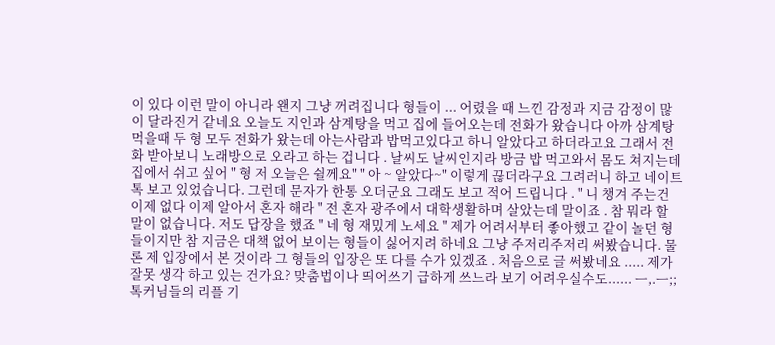이 있다 이런 말이 아니라 왠지 그냥 꺼려집니다 형들이 ... 어렸을 때 느낀 감정과 지금 감정이 많이 달라진거 같네요 오늘도 지인과 삼계탕을 먹고 집에 들어오는데 전화가 왔습니다 아까 삼계탕 먹을때 두 형 모두 전화가 왔는데 아는사람과 밥먹고있다고 하니 알았다고 하더라고요 그래서 전화 받아보니 노래방으로 오라고 하는 겁니다 . 날씨도 날씨인지라 방금 밥 먹고와서 몸도 쳐지는데 집에서 쉬고 싶어 " 형 저 오늘은 쉴께요" " 아 ~ 알았다~" 이렇게 끊더라구요 그려러니 하고 네이트 톡 보고 있었습니다. 그런데 문자가 한통 오더군요 그래도 보고 적어 드립니다 . " 니 챙겨 주는건 이제 없다 이제 알아서 혼자 해라 " 전 혼자 광주에서 대학생활하며 살았는데 말이죠 . 참 뭐라 할 말이 없습니다. 저도 답장을 했죠 " 네 형 재밌게 노세요 " 제가 어려서부터 좋아했고 같이 놀던 형들이지만 참 지금은 대책 없어 보이는 형들이 싫어지려 하네요 그냥 주저리주저리 써봤습니다. 물론 제 입장에서 본 것이라 그 형들의 입장은 또 다를 수가 있겠죠 . 처음으로 글 써봤네요 ..... 제가 잘못 생각 하고 있는 건가요? 맞춤법이나 띄어쓰기 급하게 쓰느라 보기 어려우실수도...... ㅡ,.ㅡ;; 톡커님들의 리플 기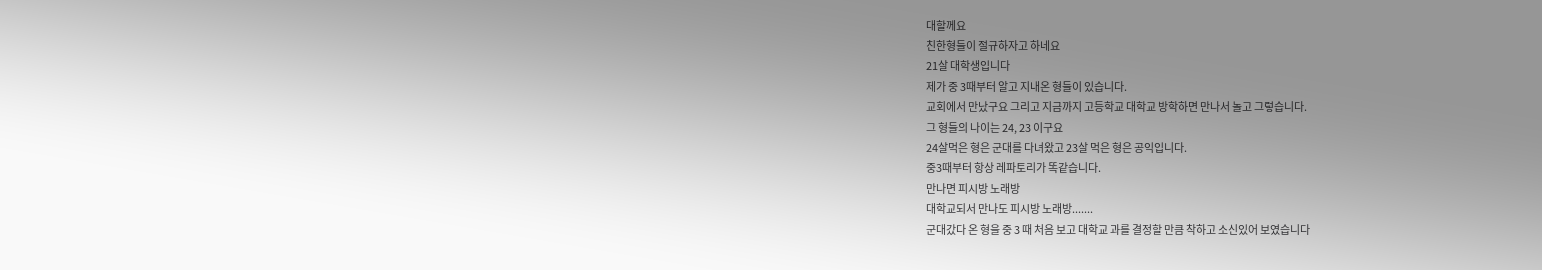대할께요
친한형들이 절규하자고 하네요
21살 대학생입니다
제가 중 3때부터 알고 지내온 형들이 있습니다.
교회에서 만났구요 그리고 지금까지 고등학교 대학교 방학하면 만나서 놀고 그렇습니다.
그 형들의 나이는 24, 23 이구요
24살먹은 형은 군대를 다녀왔고 23살 먹은 형은 공익입니다.
중3때부터 항상 레파토리가 똑같습니다.
만나면 피시방 노래방
대학교되서 만나도 피시방 노래방.......
군대갔다 온 형을 중 3 때 처음 보고 대학교 과를 결정할 만큼 착하고 소신있어 보였습니다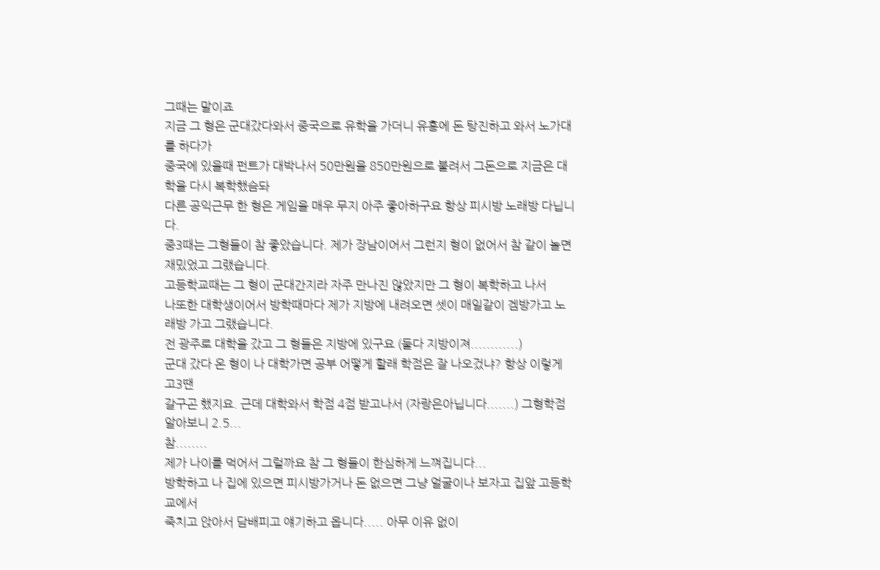그때는 말이죠
지금 그 형은 군대갔다와서 중국으로 유학을 가더니 유흥에 돈 탕진하고 와서 노가대를 하다가
중국에 있을때 펀트가 대박나서 50만원을 850만원으로 불려서 그돈으로 지금은 대학을 다시 복학했슴돠
다른 공익근무 한 형은 게임을 매우 무지 아주 좋아하구요 항상 피시방 노래방 다닙니다.
중3때는 그형들이 참 좋았습니다. 제가 장남이어서 그런지 형이 없어서 참 같이 놀면 재밌었고 그랬습니다.
고등학교때는 그 형이 군대간지라 자주 만나진 않았지만 그 형이 복학하고 나서
나또한 대학생이어서 방학때마다 제가 지방에 내려오면 셋이 매일같이 겜방가고 노래방 가고 그랬습니다.
전 광주로 대학을 갔고 그 형들은 지방에 있구요 (둘다 지방이져............)
군대 갔다 온 형이 나 대학가면 공부 어떻게 할래 학점은 잘 나오겄냐? 항상 이렇게 고3땐
갈구곤 했지요. 근데 대학와서 학점 4점 받고나서 (자랑은아닙니다.......) 그형학점알아보니 2.5...
참........
제가 나이를 먹어서 그럴까요 참 그 형들이 한심하게 느껴집니다...
방학하고 나 집에 있으면 피시방가거나 돈 없으면 그냥 얼굴이나 보자고 집앞 고등학교에서
죽치고 앉아서 담배피고 얘기하고 옵니다..... 아무 이유 없이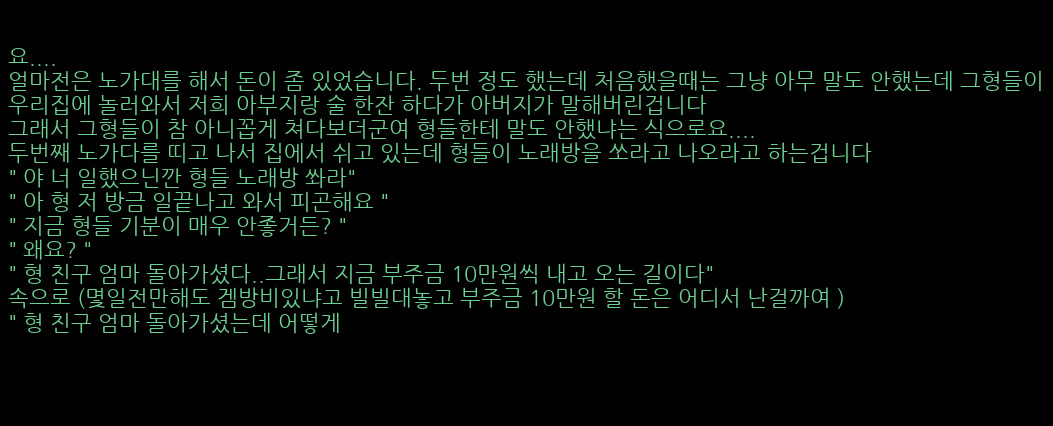요....
얼마전은 노가대를 해서 돈이 좀 있었습니다. 두번 정도 했는데 처음했을때는 그냥 아무 말도 안했는데 그형들이 우리집에 놀러와서 저희 아부지랑 술 한잔 하다가 아버지가 말해버린겁니다
그래서 그형들이 참 아니꼽게 쳐다보더군여 형들한테 말도 안했냐는 식으로요....
두번째 노가다를 띠고 나서 집에서 쉬고 있는데 형들이 노래방을 쏘라고 나오라고 하는겁니다
" 야 너 일했으닌깐 형들 노래방 쏴라"
" 아 형 저 방금 일끝나고 와서 피곤해요 "
" 지금 형들 기분이 매우 안좋거든? "
" 왜요? "
" 형 친구 엄마 돌아가셨다..그래서 지금 부주금 10만원씩 내고 오는 길이다"
속으로 (몇일전만해도 겜방비있냐고 빌빌대놓고 부주금 10만원 할 돈은 어디서 난걸까여 )
" 형 친구 엄마 돌아가셨는데 어떻게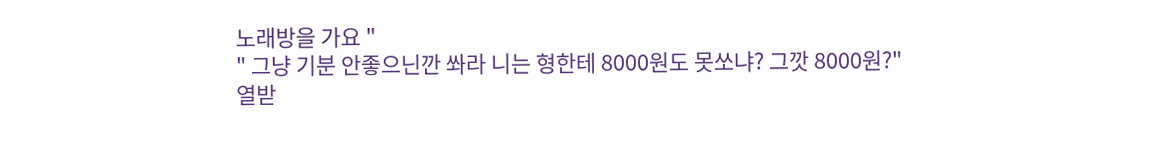노래방을 가요 "
" 그냥 기분 안좋으닌깐 쏴라 니는 형한테 8000원도 못쏘냐? 그깟 8000원?"
열받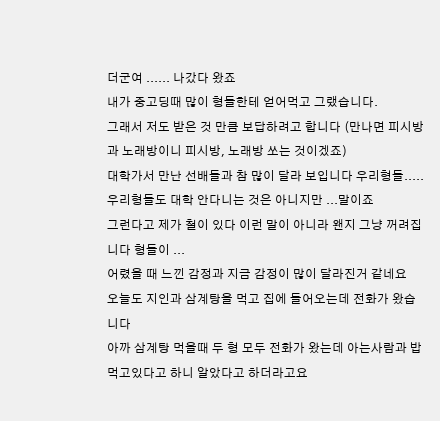더군여 ...... 나갔다 왔죠
내가 중고딩때 많이 형들한테 얻어먹고 그랬습니다.
그래서 저도 받은 것 만큼 보답하려고 합니다 (만나면 피시방과 노래방이니 피시방, 노래방 쏘는 것이겠죠)
대학가서 만난 선배들과 참 많이 달라 보입니다 우리형들.....
우리형들도 대학 안다니는 것은 아니지만 ...말이죠
그런다고 제가 철이 있다 이런 말이 아니라 왠지 그냥 꺼려집니다 형들이 ...
어렸을 때 느낀 감정과 지금 감정이 많이 달라진거 같네요
오늘도 지인과 삼계탕을 먹고 집에 들어오는데 전화가 왔습니다
아까 삼계탕 먹을때 두 형 모두 전화가 왔는데 아는사람과 밥먹고있다고 하니 알았다고 하더라고요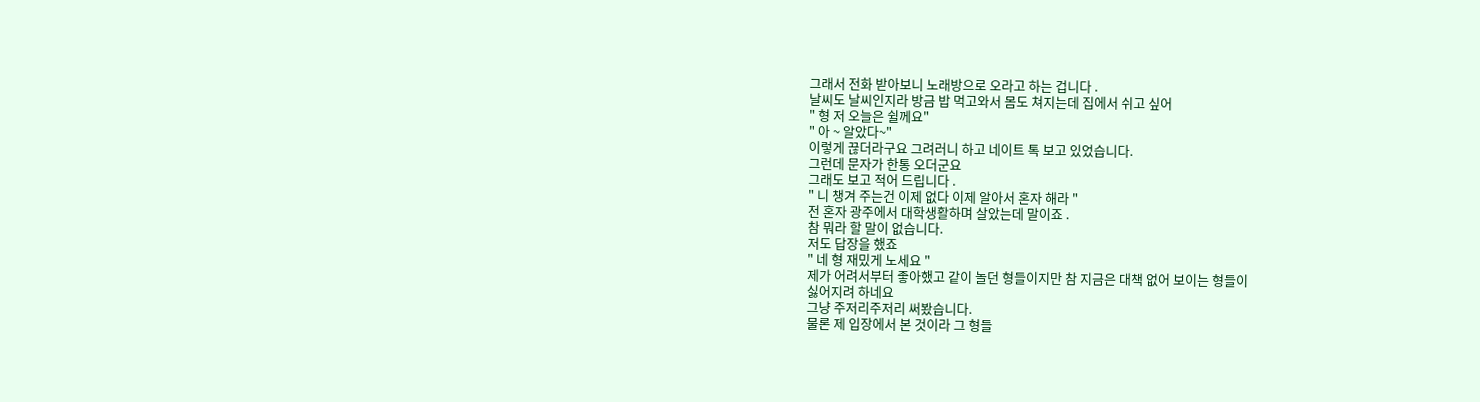그래서 전화 받아보니 노래방으로 오라고 하는 겁니다 .
날씨도 날씨인지라 방금 밥 먹고와서 몸도 쳐지는데 집에서 쉬고 싶어
" 형 저 오늘은 쉴께요"
" 아 ~ 알았다~"
이렇게 끊더라구요 그려러니 하고 네이트 톡 보고 있었습니다.
그런데 문자가 한통 오더군요
그래도 보고 적어 드립니다 .
" 니 챙겨 주는건 이제 없다 이제 알아서 혼자 해라 "
전 혼자 광주에서 대학생활하며 살았는데 말이죠 .
참 뭐라 할 말이 없습니다.
저도 답장을 했죠
" 네 형 재밌게 노세요 "
제가 어려서부터 좋아했고 같이 놀던 형들이지만 참 지금은 대책 없어 보이는 형들이
싫어지려 하네요
그냥 주저리주저리 써봤습니다.
물론 제 입장에서 본 것이라 그 형들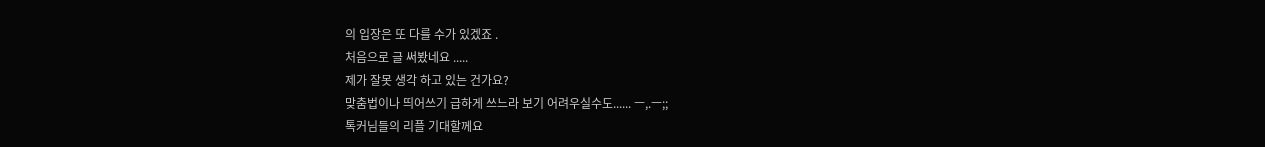의 입장은 또 다를 수가 있겠죠 .
처음으로 글 써봤네요 .....
제가 잘못 생각 하고 있는 건가요?
맞춤법이나 띄어쓰기 급하게 쓰느라 보기 어려우실수도...... ㅡ,.ㅡ;;
톡커님들의 리플 기대할께요